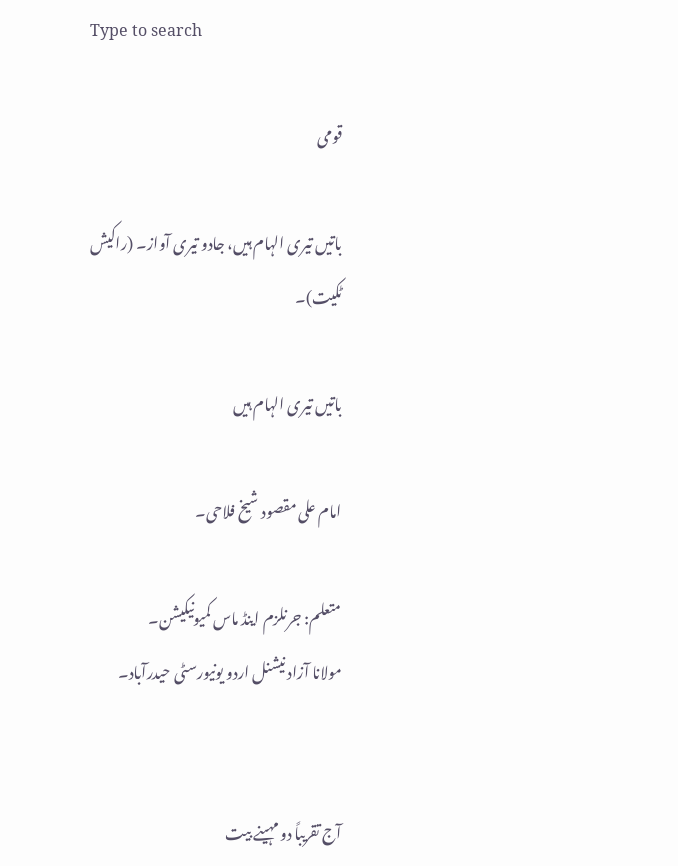Type to search

قومی

باتیں تیری الہام ہیں، جادو تیری آواز۔ (راکیش ٹکیت)۔

باتیں تیری الہام ہیں

امام علی مقصود شیخ فلاحی۔

متعلم: جرنلزم اینڈ ماس کمیونیکیشن۔
مولانا آزاد نیشنل اردو یونیورسٹی حیدرآباد۔


آج تقریباً دو مہینے بیت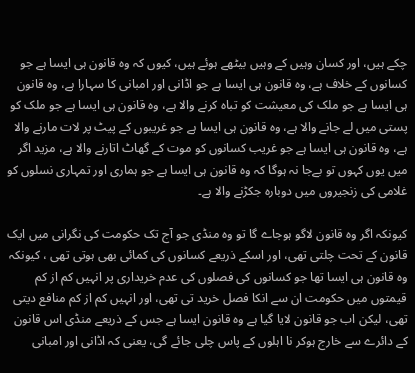چکے ہیں، اور کسان‌ وہیں کے وہیں بیٹھے ہوئے ہیں، کیوں کہ وہ قانون ہی ایسا ہے جو کسانوں کے خلاف ہے، وہ قانون ہی ایسا ہے جو اڈانی اور امبانی کا‌ سہارا ہے، وہ قانون ہی ایسا ہے جو ملک کی معیشت کو تباہ کرنے والا ہے، وہ قانون ہی ایسا ہے جو ملک کو پستی میں لے جانے والا ہے، وہ قانون ہی ایسا ہے جو غریبوں کے پیٹ پر لات مارنے والا ہے، وہ قانون ہی ایسا ہے جو غریب کسانوں کو موت کے گھاٹ اتارنے والا ہے، مزید اگر میں یوں کہوں تو‌ بےجا نہ ہوگا کہ وہ قانون ہی ایسا ہے جو ہماری اور تمہاری نسلوں کو غلامی کی زنجیروں میں دوبارہ جکڑنے والا ہے۔

کیونکہ اگر وہ قانون لاگو ہوجاے گا تو وہ منڈی جو آج تک حکومت کی نگرانی میں ایک قانون کے تحت چلتی تھی، اور اسکے ذریعے کسانوں کی کمائی بھی ہوتی تھی ، کیونکہ وہ قانون ہی ایسا تھا جو کسانوں کی فصلوں کی عدم خریداری پر انہیں کم از کم قیمتوں میں حکومت ان سے انکا فصل خرید تی تھی، اور انہیں کم از کم‌‌ منافع دیتی تھی، لیکن اب جو قانون لایا گیا ہے وہ قانون ایسا ہے جس کے ذریعے منڈی اس قانون کے دائرے سے خارج ہوکر نا اہلوں کے پاس چلی جائے گی، یعنی کہ اڈانی اور امبانی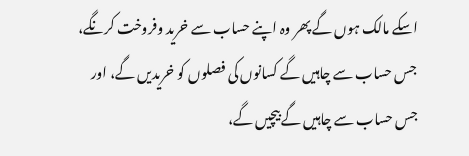اسکے مالک ہوں گے پھر وہ اپنے حساب سے خرید وفروخت کرنگے، جس حساب سے چاہیں گے کسانوں کی فصلوں کو خریدیں گے، اور جس حساب سے چاہیں گے بیچیں گے،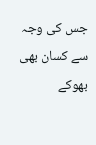جس کی وجہ سے کسان بھی بھوکے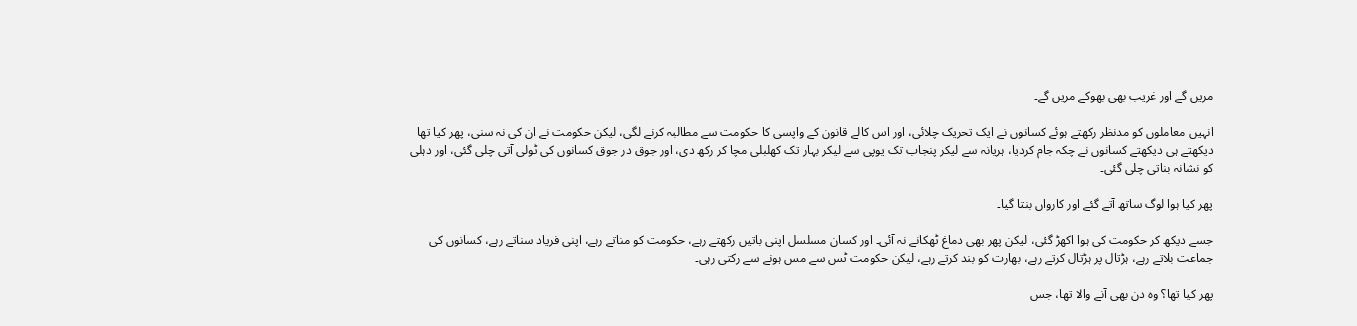مریں گے اور غریب بھی بھوکے مریں گے۔

انہیں معاملوں کو مدنظر رکھتے ہوئے کسانوں نے ایک تحریک چلائی، اور اس کالے قانون کے واپسی کا حکومت سے مطالبہ کرنے لگی، لیکن حکومت نے ان کی نہ سنی، پھر کیا تھا دیکھتے ہی دیکھتے کسانوں نے چکہ جام کردیا، ہریانہ سے لیکر پنجاب تک یوپی سے لیکر بہار تک کھلبلی مچا کر رکھ دی، اور جوق در جوق کسانوں کی ٹولی آتی چلی گئی، اور دہلی کو نشانہ بناتی چلی گئی۔

پھر کیا ہوا لوگ ساتھ آتے گئے اور کارواں بنتا گیا۔

جسے دیکھ کر حکومت کی ہوا اکھڑ گئی، لیکن پھر بھی دماغ ٹھکانے نہ آئی۔ اور کسان مسلسل اپنی باتیں رکھتے رہے، حکومت کو مناتے رہے، اپنی فریاد سناتے رہے، کسانوں کی جماعت بلاتے رہے، ہڑتال پر ہڑتال کرتے رہے، بھارت کو بند کرتے رہے، لیکن حکومت ٹس سے مس ہونے سے رکتی رہی۔

پھر کیا تھا؟ وہ دن‌ بھی آنے والا تھا، جس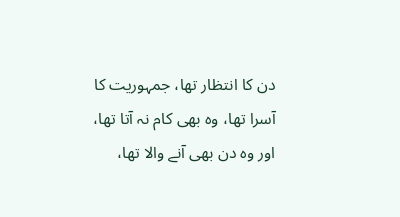دن‌‌ کا انتظار تھا، جمہوریت کا آسرا تھا، وہ بھی کام نہ آتا تھا، اور وہ دن بھی آنے والا تھا،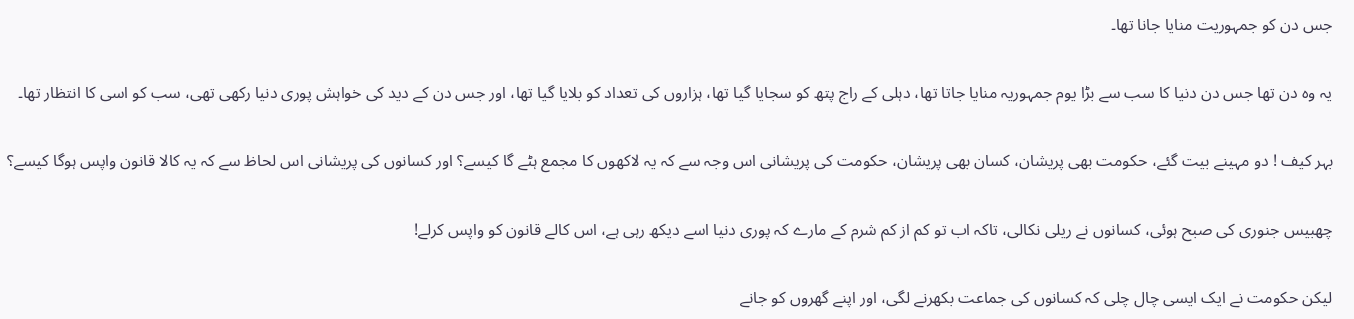جس دن کو جمہوریت منایا جانا تھا۔

یہ وہ دن تھا جس دن دنیا کا سب سے بڑا یوم جمہوریہ منایا جاتا تھا، دہلی کے راج پتھ کو سجایا گیا تھا، ہزاروں کی تعداد کو بلایا گیا تھا، اور جس دن کے دید کی خواہش پوری دنیا رکھی تھی، سب کو اسی کا انتظار تھا۔

بہر کیف ! دو مہینے بیت گئے، حکومت بھی پریشان، کسان بھی پریشان، حکومت کی پریشانی اس وجہ سے کہ یہ لاکھوں کا مجمع ہٹے گا کیسے؟ اور کسانوں کی پریشانی اس لحاظ سے کہ یہ کالا قانون واپس ہوگا کیسے؟

چھبیس جنوری کی صبح ہوئی، کسانوں نے ریلی نکالی، تاکہ اب تو کم از کم شرم کے مارے کہ پوری دنیا اسے دیکھ رہی ہے، اس کالے قانون کو واپس کرلے!

لیکن حکومت نے ایک ایسی چال چلی کہ کسانوں کی جماعت بکھرنے لگی، اور اپنے گھروں کو جانے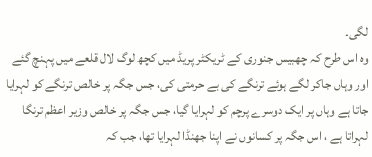لگی۔
وہ اس طرح کہ چھبیس جنوری کے ٹریکٹر پریڈ میں کچھ لوگ لال قلعے میں پہنچ گئے اور وہاں جاکر لگے ہوئے ترنگے کی بے حرمتی کی، جس جگہ پر خالص ترنگے کو لہرایا جاتا ہے وہاں پر ایک دوسرے پرچم کو لہرایا گیا، جس جگہ پر خالص وزیر اعظم ترنگا لہراتا ہے ، اس جگہ پر کسانوں نے اپنا جھنڈا لہرایا تھا، جب کہ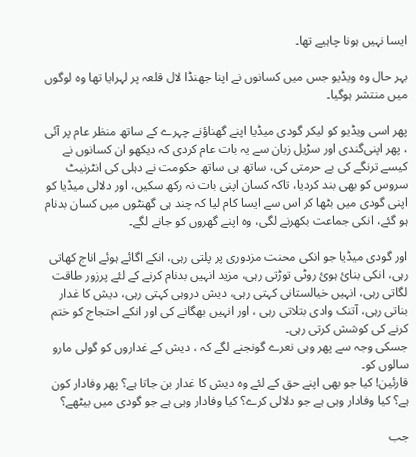ایسا نہیں ہونا چاہیے تھا۔

بہر حال وہ ویڈیو جس میں کسانوں نے اپنا جھنڈا لال قلعہ پر لہرایا تھا وہ لوگوں میں منتشر ہوگیا۔

پھر اسی ویڈیو کو لیکر گودی میڈیا اپنے گھناؤنے چہرے کے ساتھ منظر عام پر آئی ، پھر اپنی‌گندی اور سڑیل زبان سے یہ بات عام کردی کہ دیکھو ان کسانوں نے کیسے ترنگے کی بے حرمتی کی، ساتھ ہی ساتھ حکومت نے دہلی کی انٹرنیٹ سروس کو بھی بند کردیا، تاکہ کسان اپنی بات نہ رکھ سکیں، اور دلالی میڈیا کو اپنی گودی میں بٹھا کر اس سے ایسا کام لیا کہ چند ہی گھنٹوں میں کسان بدنام ہو گئے، انکی جماعت بکھرنے لگی، وہ اپنے گھروں کو جانے لگے۔

اور گودی میڈیا جو انکی محنت مزدوری پر پلتی رہی، انکے اگائے ہوئے اناج کھاتی رہی، انکی بنائ ہوئ روٹی توڑتی رہی، مزید انہیں بدنام کرنے کے لئے پرزور طاقت لگاتی رہی، انہیں خیالستانی کہتی رہی، دیش دروہی کہتی رہی، دیش کا غدار بناتی رہی، آتنک وادی بتلاتی رہی ، اور انہیں بھگانے کی اور انکے احتجاج کو ختم کرنے کی کوشش کرتی رہی۔
جسکی وجہ سے پھر وہی نعرے گونجنے لگے کہ ، دیش کے غداروں کو گولی مارو‌ سالوں کو۔
قارئین! کیا جو بھی اپنے حق کے لئے وہ دیش کا غدار بن جاتا ہے؟ پھر وفادار کون ہے؟ کیا وفادار وہی ہے جو دلالی کرے؟ کیا وفادار وہی ہے جو گودی میں بیٹھے؟

جب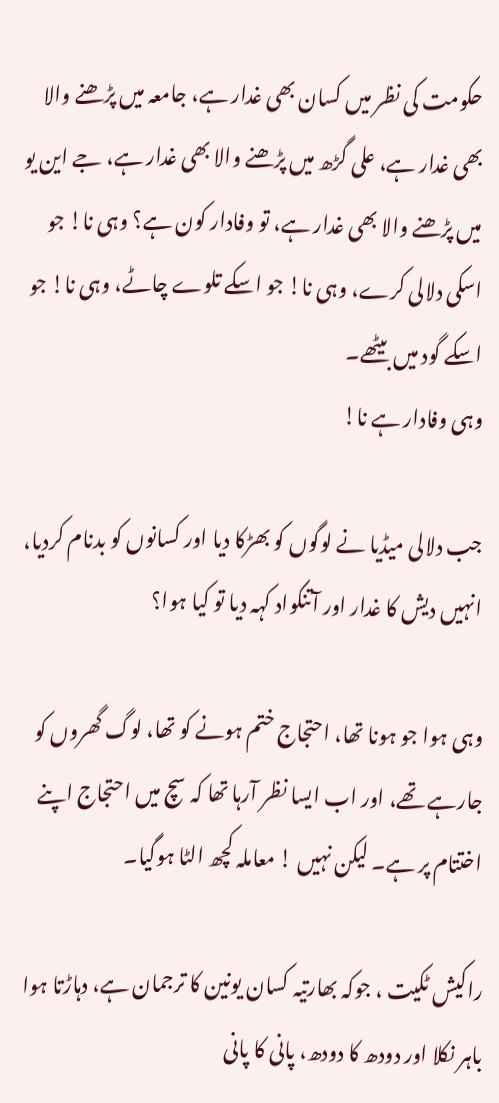حکومت کی نظر میں کسان بھی غدار ہے، جامعہ میں پڑھنے والا بھی غدار ہے، علی گڑھ میں پڑھنے والا بھی غدار ہے، جے این یو میں پڑھنے والا بھی غدار ہے، تو وفادار کون ہے؟ وہی نا! جو اسکی دلالی کرے، وہی نا! جو اسکے تلوے چاٹے، وہی نا! جو اسکے گود‌ میں بیٹھے۔
وہی وفادار ہے نا!

جب دلالی میڈیا نے لوگوں کو بھڑکا دیا اور کسانوں کو بدنام کردیا، انہیں دیش کا غدار اور آتنکواد کہہ دیا تو کیا ہوا؟

وہی ہوا جو ہونا تھا، احتجاج ختم ہونے کو تھا، لوگ گھروں کو جارہے تھے، اور اب ایسا نظر آرہا تھا کہ سچ میں احتجاج اپنے اختتام پر ہے۔ لیکن نہیں ! معاملہ کچھ الٹا ہوگیا۔

راکیش ٹکیت ، جوکہ بھارتیہ کسان یونین کا ترجمان ہے، دہاڑتا ہوا باہر نکلا اور دودھ کا دودھ، پانی کا پانی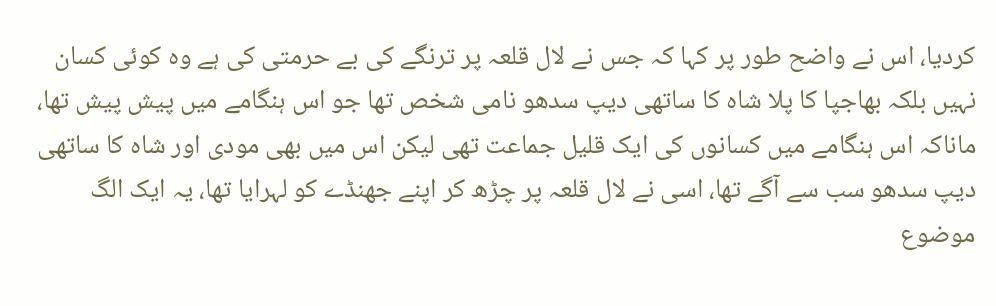کردیا، اس نے واضح طور پر کہا کہ جس نے لال قلعہ پر ترنگے کی بے حرمتی کی ہے وہ کوئی کسان نہیں بلکہ بھاجپا کا پلا شاہ کا ساتھی دیپ سدھو‌ نامی شخص تھا جو اس ہنگامے میں پیش پیش تھا، ماناکہ اس ہنگامے میں کسانوں کی ایک قلیل جماعت تھی لیکن اس میں بھی مودی اور شاہ کا ساتھی دیپ سدھو سب سے آگے تھا، اسی نے لال قلعہ پر چڑھ کر اپنے جھنڈے کو لہرایا تھا، یہ ایک الگ موضوع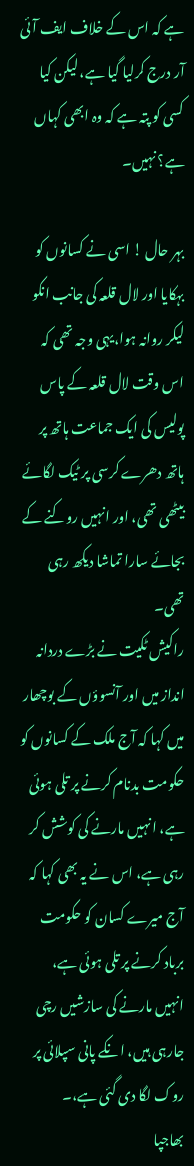ہے کہ اس کے خلاف ایف آئی آر درج کرلیا گیا ہے، لیکن کیا کسی کو پتہ ہے کہ وہ ابھی کہاں ہے؟ نہیں۔

بہر حال ! اسی نے کسانوں کو بہکایا اور لال قلعہ کی جانب انکو لیکر روانہ ہوا،یہی وجہ تھی کہ اس وقت لال قلعہ کے پاس پولیس کی ایک جماعت ہاتھ پر ہاتھ دھرے کرسی پر ٹیک لگائے بیٹھی تھی، اور انہیں روکنے کے بجائے سارا تماشا دیکھ رہی تھی۔
راکیش ٹکیت نے بڑے دردانہ انداز میں اور آنسوؤں کے بوچھار میں کہا کہ آج ملک کے کسانوں کو حکومت بدنام کرنے پر تلی ہوئی ہے، انہیں مارنے کی کوشش کر رہی ہے، اس نے یہ بھی کہا کہ آج میرے کسان کو حکومت برباد کرنے پر تلی ہوئی ہے، انہیں مارنے کی سازشیں رچی جارہی ہیں، انکے پانی سپلائی پر روک لگا دی گئی ہے،۔
بھاجپا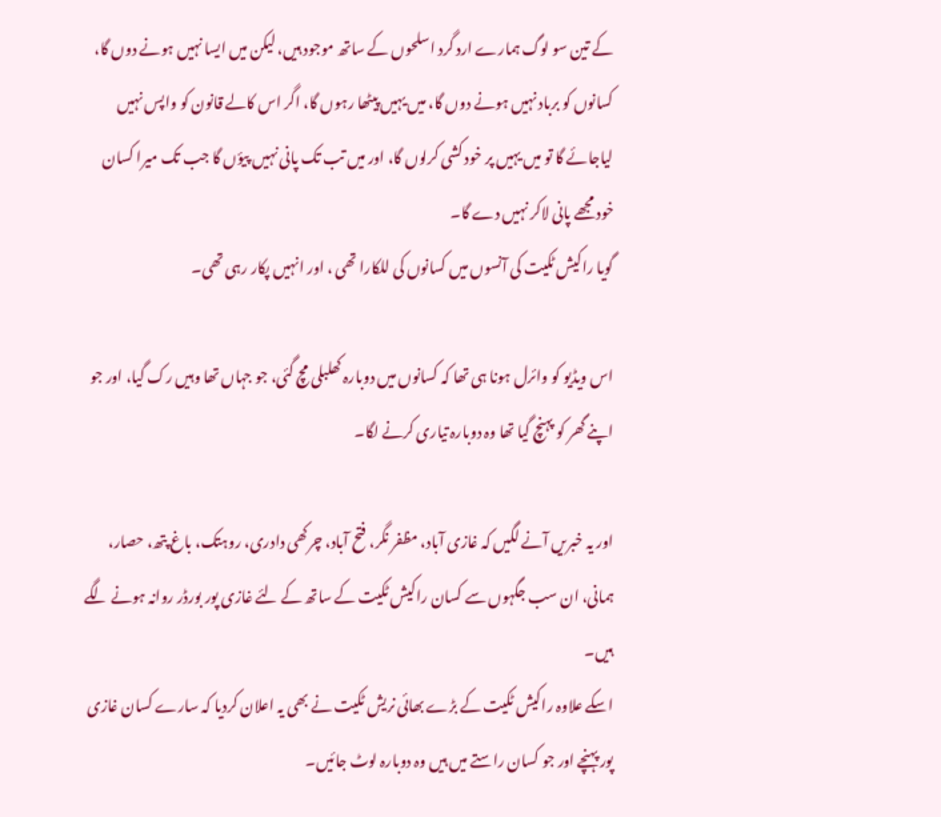کے تین سو لوگ ہمارے ارد گرد اسلحوں کے ساتھ موجود ہیں، لیکن میں ایسا نہیں ہونے دوں گا، کسانوں کو برباد نہیں ہونے دوں گا، میں یہیں پیٹھا رہوں گا، اگر اس کالے قانون کو واپس نہیں لیاجائے گا تو میں یہیں پر خود کشی کرلوں گا، اور میں تب تک پانی نہیں پیؤں گا جب تک میرا کسان خود مجھے پانی لاکر نہیں دے گا۔
گویا راکیش ٹکیت کی آنسوں میں کسانوں کی للکارا تھی ، اور انہیں پکار رہی تھی۔

اس ویڈیو کو وائرل ہونا ہی تھا کہ کسانوں میں دوبارہ کھلبلی مچ گئی، جو جہاں تھا وہیں رک گیا، اور جو اپنے گھر کو پہنچ گیا تھا وہ دوبارہ تیاری کرنے لگا۔

اور یہ خبریں آنے لگیں کہ غازی آباد، مظفر نگر، فتح آباد، چرکھی دادری، روہتک، باغ پتھ، حصار، ہمانی، ان سب جگہوں سے کسان راکیش ٹکیت کے ساتھ کے لئے غازی پور بورڈر روانہ ہونے لگے ہیں۔
اسکے علاوہ راکیش ٹکیت کے بڑے بھائی نریش ٹکیت نے بھی یہ اعلان کردیا کہ سارے کسان غازی پور پہنچے اور جو کسان راستے میں ہیں وہ دوبارہ لوٹ جائیں۔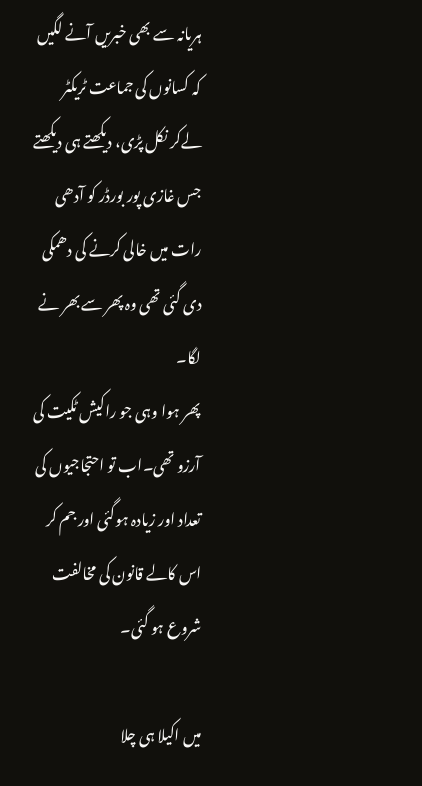ہریانہ سے بھی خبریں آنے لگیں کہ کسانوں کی جماعت ٹریکٹر لےکر نکل پڑی، دیکھتے ہی دیکھتے جس غازی پور بورڈر کو آدھی رات میں خالی کرنے کی دھمکی دی گئی تھی وہ پھر سے بھر نے لگا۔
پھر ہوا وہی جو راکیش ٹکیت کی آرزو تھی۔اب تو احتجاجیوں کی تعداد اور زیادہ ہوگئی اور جم کر اس کالے قانون کی مخالفت شروع ہو گئی۔

میں اکیلا ہی چلا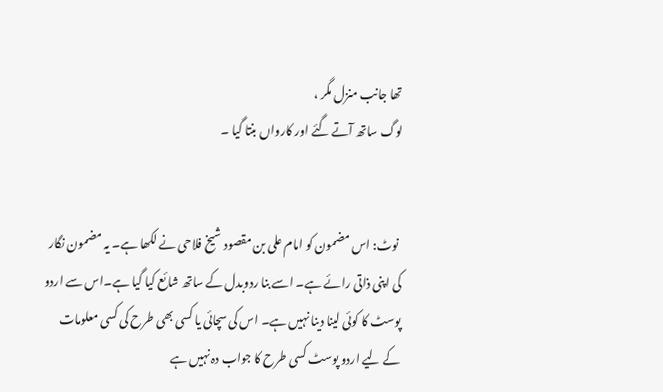تھا جانب منزل مگر ،
لوگ ساتھ آتے گئے اور کارواں بنتا گیا ۔


 نوٹ: اس مضمون کو امام علی بن مقصود شیخ فلاحی نے لکھا ہے۔ یہ مضمون نگار کی اپنی ذاتی رائے ہے۔ اسے بنا ردوبدل کے ساتھ شائع کیا گیا ہے۔اس سے اردو پوسٹ کا کوئی لینا دینا نہیں ہے۔ اس کی سچائی یا کسی بھی طرح کی کسی معلومات کے لیے اردو پوسٹ کسی طرح کا جواب دہ نہیں ہے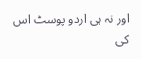اور نہ ہی اردو پوسٹ اس کی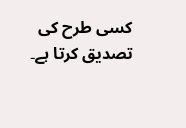کسی طرح کی تصدیق کرتا ہے۔